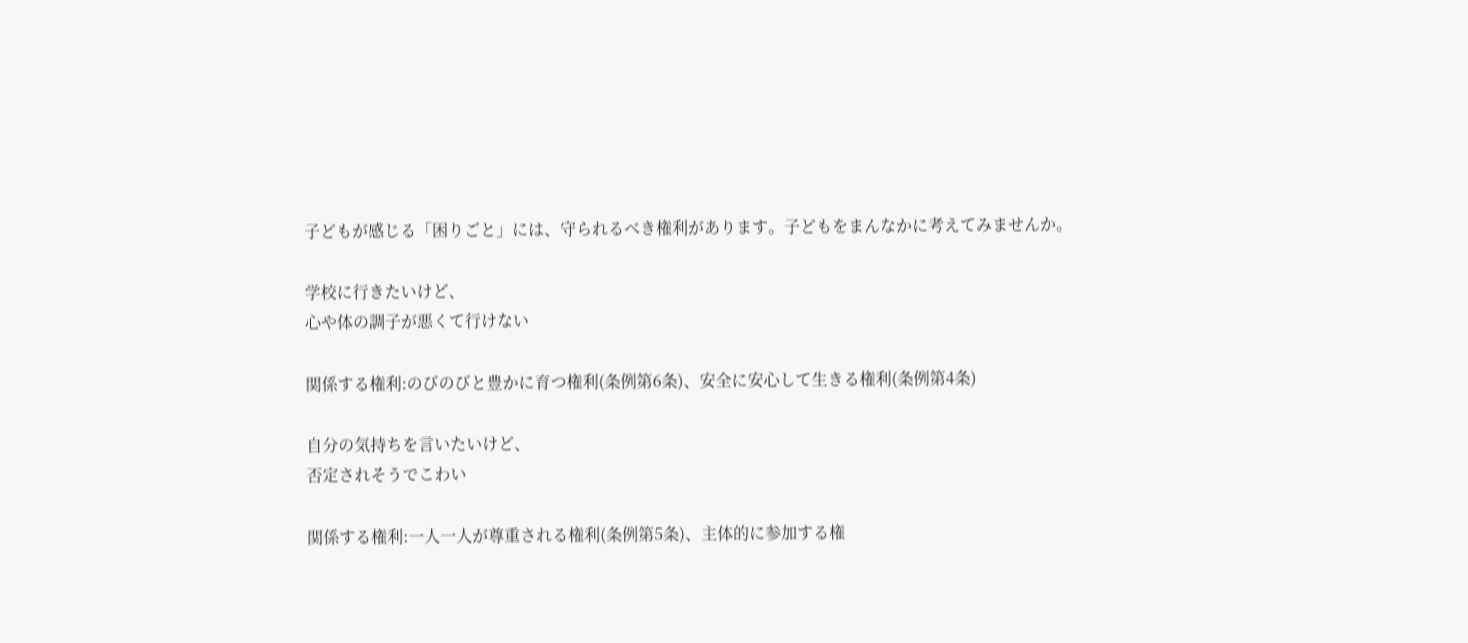子どもが感じる「困りごと」には、守られるべき権利があります。子どもをまんなかに考えてみませんか。

学校に行きたいけど、
心や体の調子が悪くて行けない

関係する権利:のびのびと豊かに育つ権利(条例第6条)、安全に安心して生きる権利(条例第4条)

自分の気持ちを言いたいけど、
否定されそうでこわい

関係する権利:一人一人が尊重される権利(条例第5条)、主体的に参加する権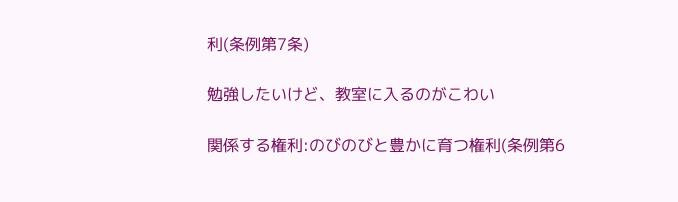利(条例第7条)

勉強したいけど、教室に入るのがこわい

関係する権利:のびのびと豊かに育つ権利(条例第6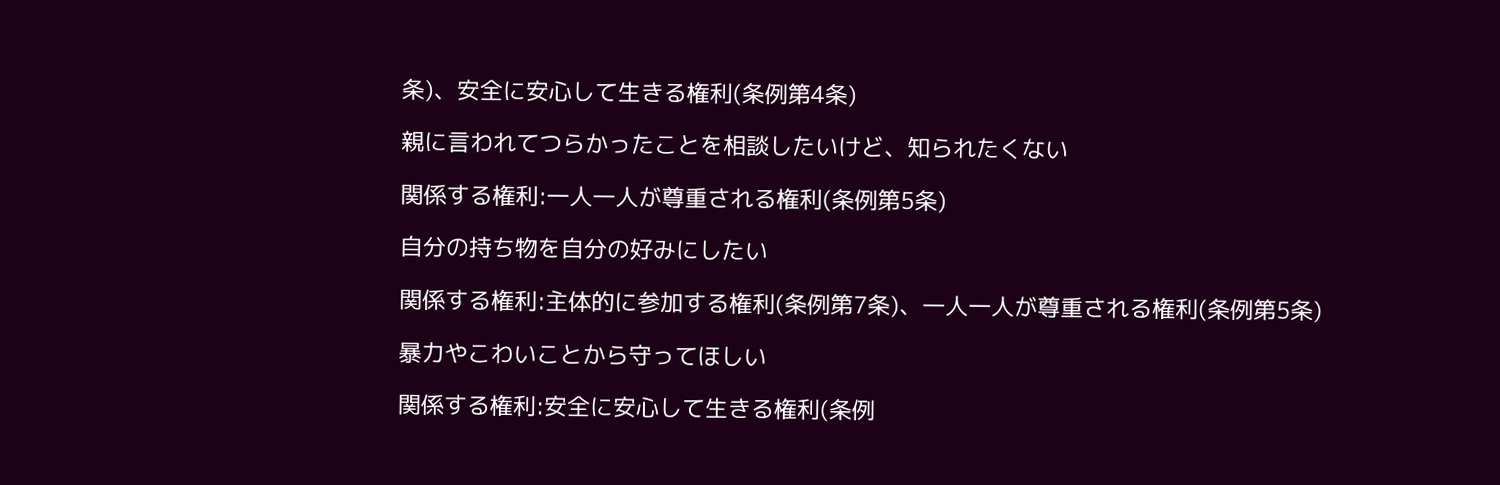条)、安全に安心して生きる権利(条例第4条)

親に言われてつらかったことを相談したいけど、知られたくない

関係する権利:一人一人が尊重される権利(条例第5条)

自分の持ち物を自分の好みにしたい

関係する権利:主体的に参加する権利(条例第7条)、一人一人が尊重される権利(条例第5条)

暴力やこわいことから守ってほしい

関係する権利:安全に安心して生きる権利(条例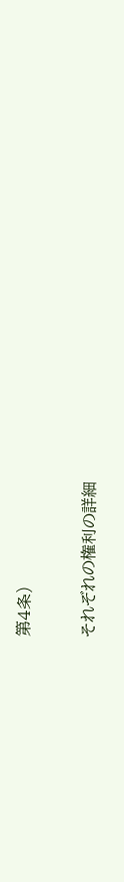第4条)

それぞれの権利の詳細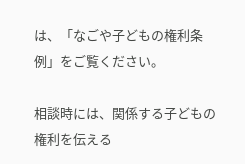は、「なごや子どもの権利条例」をご覧ください。

相談時には、関係する子どもの権利を伝える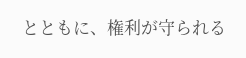とともに、権利が守られる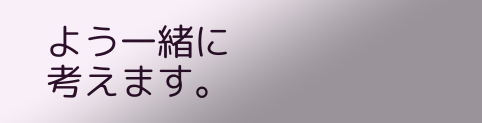よう一緒に考えます。